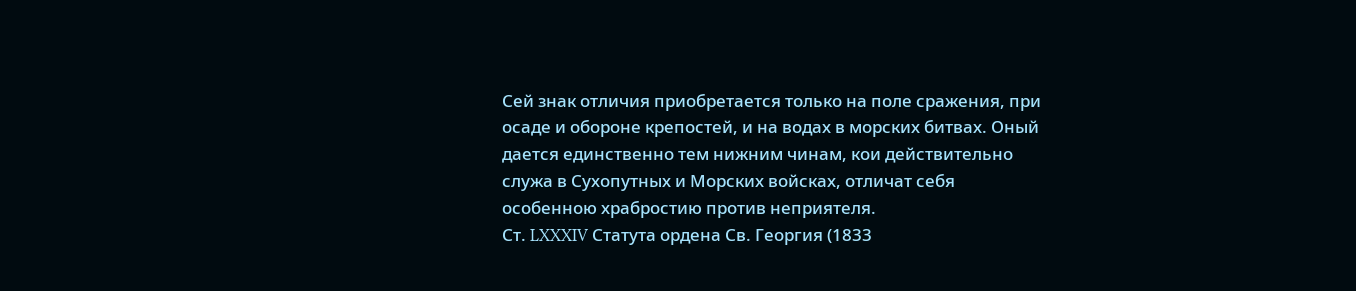Сей знак отличия приобретается только на поле сражения, при осаде и обороне крепостей, и на водах в морских битвах. Оный дается единственно тем нижним чинам, кои действительно служа в Сухопутных и Морских войсках, отличат себя особенною храбростию против неприятеля.
Ст. LXXXIV Статута ордена Св. Георгия (1833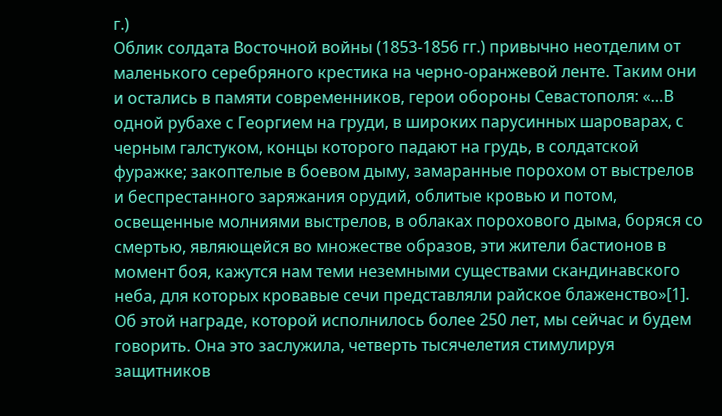г.)
Облик солдата Восточной войны (1853-1856 гг.) привычно неотделим от маленького серебряного крестика на черно-оранжевой ленте. Таким они и остались в памяти современников, герои обороны Севастополя: «…В одной рубахе с Георгием на груди, в широких парусинных шароварах, с черным галстуком, концы которого падают на грудь, в солдатской фуражке; закоптелые в боевом дыму, замаранные порохом от выстрелов и беспрестанного заряжания орудий, облитые кровью и потом, освещенные молниями выстрелов, в облаках порохового дыма, боряся со смертью, являющейся во множестве образов, эти жители бастионов в момент боя, кажутся нам теми неземными существами скандинавского неба, для которых кровавые сечи представляли райское блаженство»[1].
Об этой награде, которой исполнилось более 250 лет, мы сейчас и будем говорить. Она это заслужила, четверть тысячелетия стимулируя защитников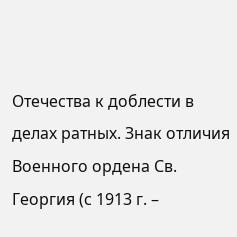Отечества к доблести в делах ратных. Знак отличия Военного ордена Св. Георгия (с 1913 г. –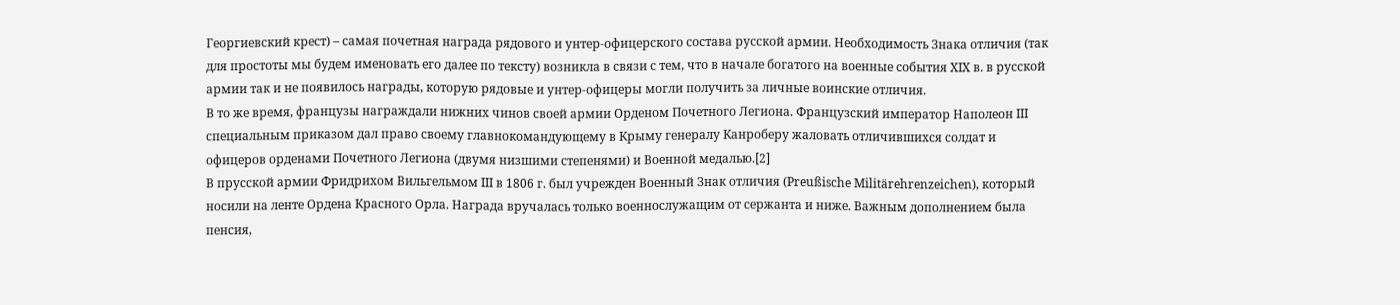Георгиевский крест) – самая почетная награда рядового и унтер-офицерского состава русской армии. Необходимость Знака отличия (так для простоты мы будем именовать его далее по тексту) возникла в связи с тем, что в начале богатого на военные события XIX в. в русской армии так и не появилось награды, которую рядовые и унтер-офицеры могли получить за личные воинские отличия.
В то же время, французы награждали нижних чинов своей армии Орденом Почетного Легиона. Французский император Наполеон III специальным приказом дал право своему главнокомандующему в Крыму генералу Канроберу жаловать отличившихся солдат и офицеров орденами Почетного Легиона (двумя низшими степенями) и Военной медалью.[2]
В прусской армии Фридрихом Вильгельмом III в 1806 г. был учрежден Военный Знак отличия (Preußische Militärehrenzeichen), который носили на ленте Ордена Красного Орла. Награда вручалась только военнослужащим от сержанта и ниже. Важным дополнением была пенсия,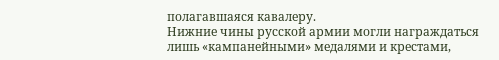полагавшаяся кавалеру.
Нижние чины русской армии могли награждаться лишь «кампанейными» медалями и крестами,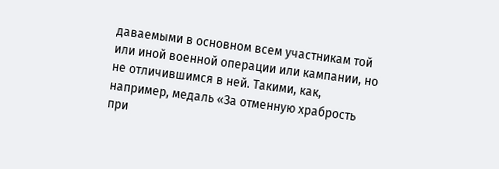даваемыми в основном всем участникам той или иной военной операции или кампании, но не отличившимся в ней. Такими, как, например, медаль «За отменную храбрость при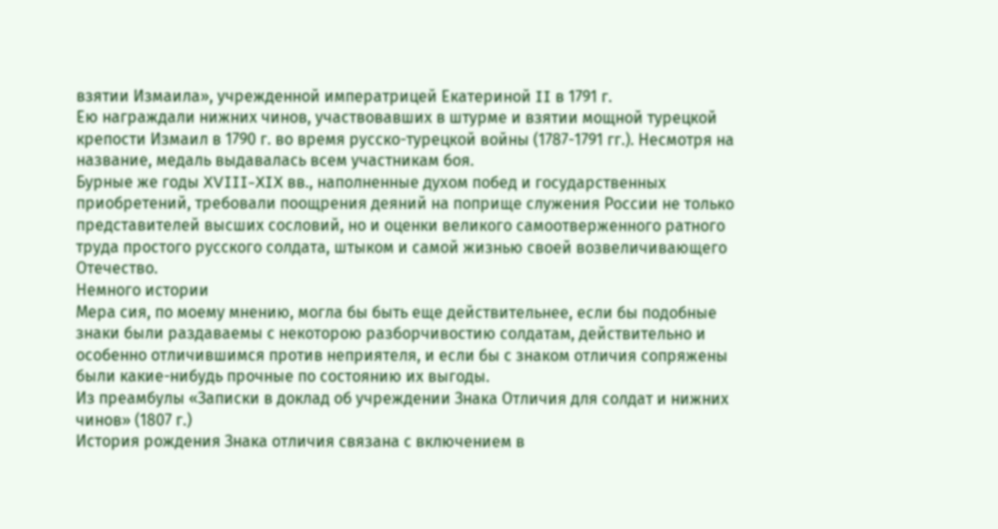взятии Измаила», учрежденной императрицей Екатериной II в 1791 г.
Ею награждали нижних чинов, участвовавших в штурме и взятии мощной турецкой крепости Измаил в 1790 г. во время русско-турецкой войны (1787-1791 гг.). Несмотря на название, медаль выдавалась всем участникам боя.
Бурные же годы XVIII-XIX вв., наполненные духом побед и государственных приобретений, требовали поощрения деяний на поприще служения России не только представителей высших сословий, но и оценки великого самоотверженного ратного труда простого русского солдата, штыком и самой жизнью своей возвеличивающего Отечество.
Немного истории
Мера сия, по моему мнению, могла бы быть еще действительнее, если бы подобные знаки были раздаваемы с некоторою разборчивостию солдатам, действительно и особенно отличившимся против неприятеля, и если бы с знаком отличия сопряжены были какие-нибудь прочные по состоянию их выгоды.
Из преамбулы «Записки в доклад об учреждении Знака Отличия для солдат и нижних чинов» (1807 г.)
История рождения Знака отличия связана с включением в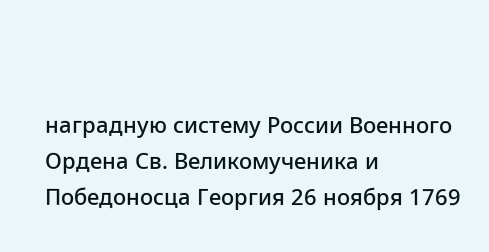наградную систему России Военного Ордена Св. Великомученика и Победоносца Георгия 26 ноября 1769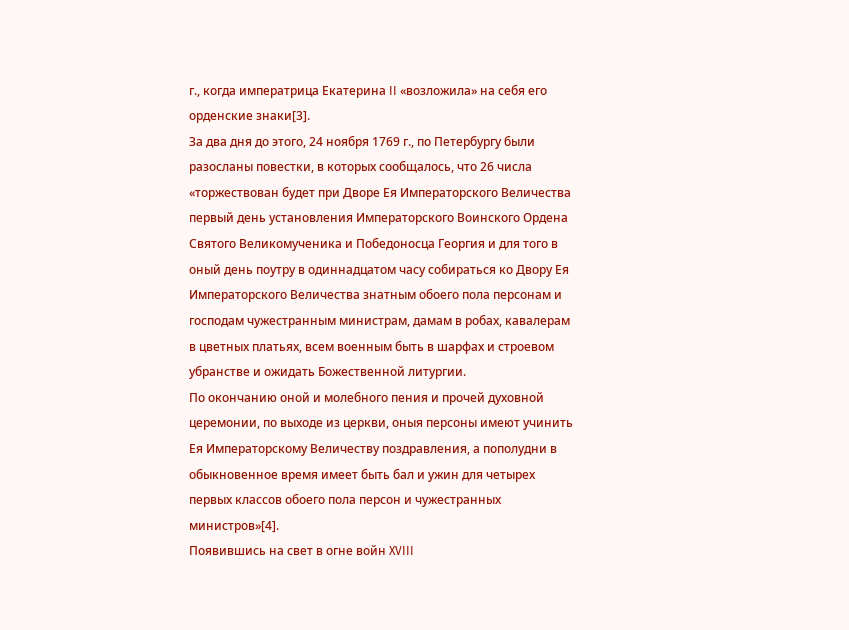г., когда императрица Екатерина II «возложила» на себя его орденские знаки[3].
За два дня до этого, 24 ноября 1769 г., по Петербургу были разосланы повестки, в которых сообщалось, что 26 числа «торжествован будет при Дворе Ея Императорского Величества первый день установления Императорского Воинского Ордена Святого Великомученика и Победоносца Георгия и для того в оный день поутру в одиннадцатом часу собираться ко Двору Ея Императорского Величества знатным обоего пола персонам и господам чужестранным министрам, дамам в робах, кавалерам в цветных платьях, всем военным быть в шарфах и строевом убранстве и ожидать Божественной литургии.
По окончанию оной и молебного пения и прочей духовной церемонии, по выходе из церкви, оныя персоны имеют учинить Ея Императорскому Величеству поздравления, а пополудни в обыкновенное время имеет быть бал и ужин для четырех первых классов обоего пола персон и чужестранных министров»[4].
Появившись на свет в огне войн XVIII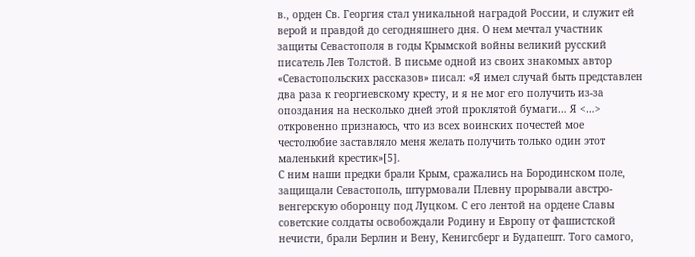в., орден Св. Георгия стал уникальной наградой России, и служит ей верой и правдой до сегодняшнего дня. О нем мечтал участник защиты Севастополя в годы Крымской войны великий русский писатель Лев Толстой. В письме одной из своих знакомых автор «Севастопольских рассказов» писал: «Я имел случай быть представлен два раза к георгиевскому кресту, и я не мог его получить из-за опоздания на несколько дней этой проклятой бумаги… Я <…> откровенно признаюсь, что из всех воинских почестей мое честолюбие заставляло меня желать получить только один этот маленький крестик»[5].
С ним наши предки брали Крым, сражались на Бородинском поле, защищали Севастополь, штурмовали Плевну прорывали австро-венгерскую оборонцу под Луцком. С его лентой на ордене Славы советские солдаты освобождали Родину и Европу от фашистской нечисти, брали Берлин и Вену, Кенигсберг и Будапешт. Того самого,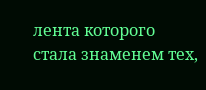лента которого стала знаменем тех,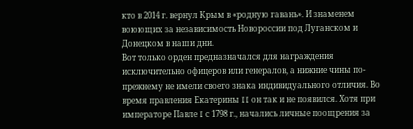кто в 2014 г. вернул Крым в «родную гавань». И знаменем воюющих за независимость Новороссии под Луганском и Донецком в наши дни.
Вот только орден предназначался для награждения исключительно офицеров или генералов, а нижние чины по-прежнему не имели своего знака индивидуального отличия. Во время правления Екатерины II он так и не появился. Хотя при императоре Павле I с 1798 г., начались личные поощрения за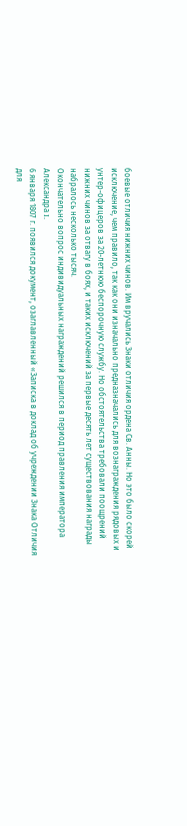боевые отличия нижних чинов. Им вручались Знаки отличия ордена Св. Анны. Но это было скорей исключение, чем правило, так как они изначально предназначались для вознаграждения рядовых и унтер-офицеров за 20-летнюю беспорочную службу. Но обстоятельства требовали поощрений нижних чинов за отвагу в боях, и таких исключений за первые десять лет существования награды набралось несколько тысяч.
Окончательно вопрос индивидуальных награждений решился в период правления императора Александра I.
6 января 1807 г. появился документ, озаглавленный «Записка в доклад об учреждении Знака Отличия для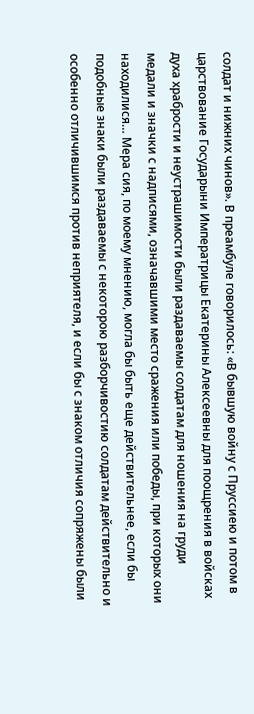солдат и нижних чинов». В преамбуле говорилось: «В бывшую войну с Пруссиею и потом в царствование Государыни Императрицы Екатерины Алексеевны для поощрения в войсках духа храбрости и неустрашимости были раздаваемы солдатам для ношения на груди медали и значки с надписями, означавшими место сражения или победы, при которых они находилися… Мера сия, по моему мнению, могла бы быть еще действительнее, если бы подобные знаки были раздаваемы с некоторою разборчивостию солдатам действительно и особенно отличившимся против неприятеля, и если бы с знаком отличия сопряжены были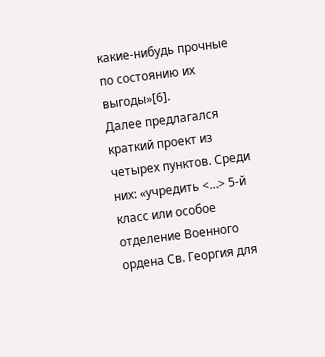какие-нибудь прочные по состоянию их выгоды»[6].
Далее предлагался краткий проект из четырех пунктов. Среди них: «учредить <…> 5-й класс или особое отделение Военного ордена Св. Георгия для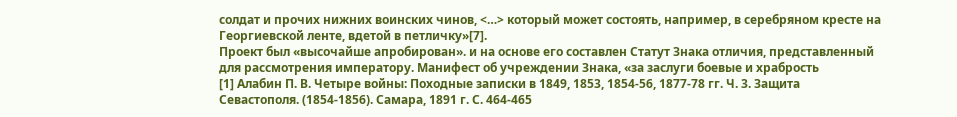солдат и прочих нижних воинских чинов, <…> который может состоять, например, в серебряном кресте на Георгиевской ленте, вдетой в петличку»[7].
Проект был «высочайше апробирован». и на основе его составлен Статут Знака отличия, представленный для рассмотрения императору. Манифест об учреждении Знака, «за заслуги боевые и храбрость
[1] Алабин П. В. Четыре войны: Походные записки в 1849, 1853, 1854-56, 1877-78 гг. Ч. 3. Защита Севастополя. (1854-1856). Самара, 1891 г. С. 464-465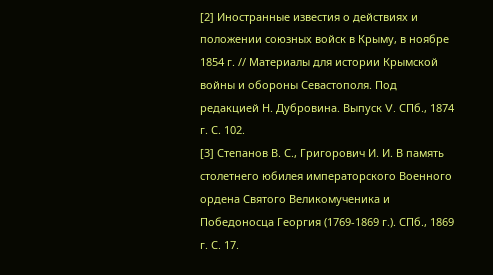[2] Иностранные известия о действиях и положении союзных войск в Крыму, в ноябре 1854 г. // Материалы для истории Крымской войны и обороны Севастополя. Под редакцией Н. Дубровина. Выпуск V. СПб., 1874 г. С. 102.
[3] Степанов В. С., Григорович И. И. В память столетнего юбилея императорского Военного ордена Святого Великомученика и Победоносца Георгия (1769-1869 г.). СПб., 1869 г. С. 17.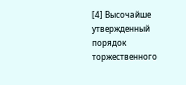[4] Высочайше утвержденный порядок торжественного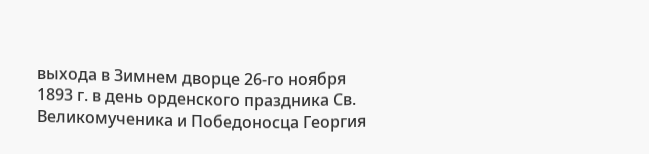выхода в Зимнем дворце 26-го ноября 1893 г. в день орденского праздника Св. Великомученика и Победоносца Георгия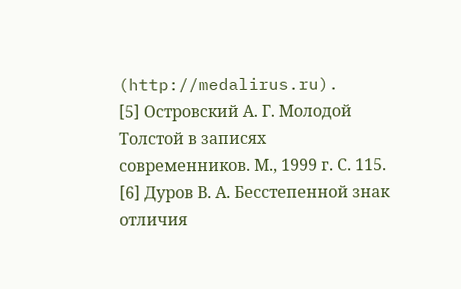(http://medalirus.ru).
[5] Островский А. Г. Молодой Толстой в записях современников. М., 1999 г. С. 115.
[6] Дуров В. А. Бесстепенной знак отличия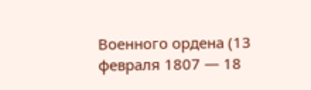Военного ордена (13 февраля 1807 — 18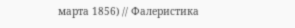марта 1856) // Фалеристика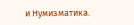и Нумизматика.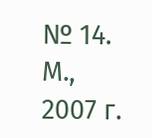№ 14. М., 2007 г.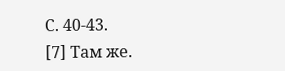С. 40-43.
[7] Там же.